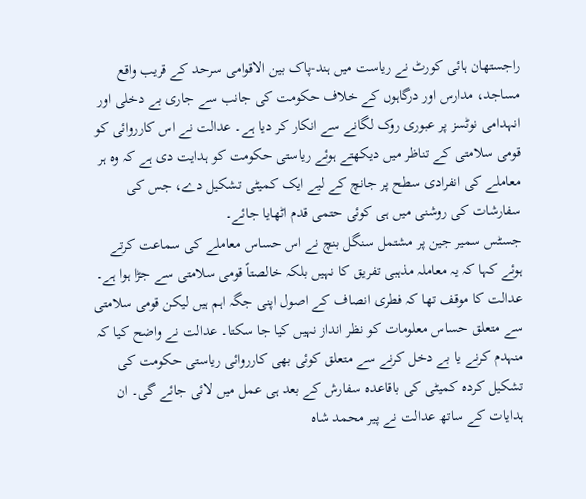راجستھان ہائی کورٹ نے ریاست میں ہند-پاک بین الاقوامی سرحد کے قریب واقع مساجد، مدارس اور درگاہوں کے خلاف حکومت کی جانب سے جاری بے دخلی اور انہدامی نوٹسز پر عبوری روک لگانے سے انکار کر دیا ہے۔ عدالت نے اس کارروائی کو قومی سلامتی کے تناظر میں دیکھتے ہوئے ریاستی حکومت کو ہدایت دی ہے کہ وہ ہر معاملے کی انفرادی سطح پر جانچ کے لیے ایک کمیٹی تشکیل دے، جس کی سفارشات کی روشنی میں ہی کوئی حتمی قدم اٹھایا جائے۔
جسٹس سمیر جین پر مشتمل سنگل بنچ نے اس حساس معاملے کی سماعت کرتے ہوئے کہا کہ یہ معاملہ مذہبی تفریق کا نہیں بلکہ خالصتاً قومی سلامتی سے جڑا ہوا ہے۔ عدالت کا موقف تھا کہ فطری انصاف کے اصول اپنی جگہ اہم ہیں لیکن قومی سلامتی سے متعلق حساس معلومات کو نظر انداز نہیں کیا جا سکتا۔ عدالت نے واضح کیا کہ منہدم کرنے یا بے دخل کرنے سے متعلق کوئی بھی کارروائی ریاستی حکومت کی تشکیل کردہ کمیٹی کی باقاعدہ سفارش کے بعد ہی عمل میں لائی جائے گی۔ ان ہدایات کے ساتھ عدالت نے پیر محمد شاہ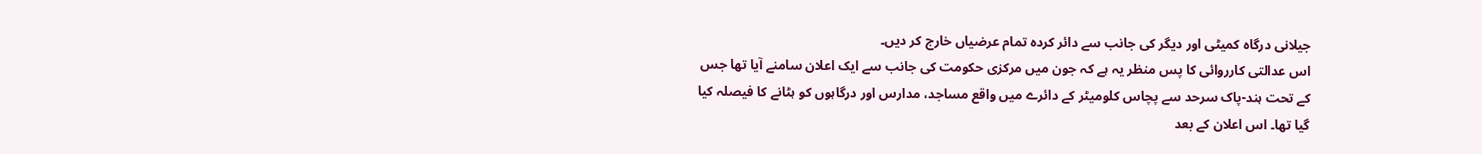جیلانی درگاہ کمیٹی اور دیگر کی جانب سے دائر کردہ تمام عرضیاں خارج کر دیں۔
اس عدالتی کارروائی کا پس منظر یہ ہے کہ جون میں مرکزی حکومت کی جانب سے ایک اعلان سامنے آیا تھا جس کے تحت ہند-پاک سرحد سے پچاس کلومیٹر کے دائرے میں واقع مساجد، مدارس اور درگاہوں کو ہٹانے کا فیصلہ کیا گیا تھا۔ اس اعلان کے بعد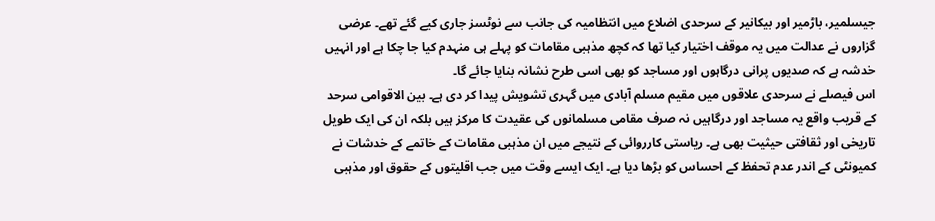جیسلمیر، باڑمیر اور بیکانیر کے سرحدی اضلاع میں انتظامیہ کی جانب سے نوٹسز جاری کیے گئے تھے۔ عرضی گزاروں نے عدالت میں یہ موقف اختیار کیا تھا کہ کچھ مذہبی مقامات کو پہلے ہی منہدم کیا جا چکا ہے اور انہیں خدشہ ہے کہ صدیوں پرانی درگاہوں اور مساجد کو بھی اسی طرح نشانہ بنایا جائے گا۔
اس فیصلے نے سرحدی علاقوں میں مقیم مسلم آبادی میں گہری تشویش پیدا کر دی ہے۔ بین الاقوامی سرحد کے قریب واقع یہ مساجد اور درگاہیں نہ صرف مقامی مسلمانوں کی عقیدت کا مرکز ہیں بلکہ ان کی ایک طویل تاریخی اور ثقافتی حیثیت بھی ہے۔ ریاستی کارروائی کے نتیجے میں ان مذہبی مقامات کے خاتمے کے خدشات نے کمیونٹی کے اندر عدم تحفظ کے احساس کو بڑھا دیا ہے۔ ایک ایسے وقت میں جب اقلیتوں کے حقوق اور مذہبی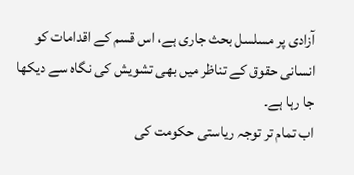آزادی پر مسلسل بحث جاری ہے، اس قسم کے اقدامات کو انسانی حقوق کے تناظر میں بھی تشویش کی نگاہ سے دیکھا جا رہا ہے۔
اب تمام تر توجہ ریاستی حکومت کی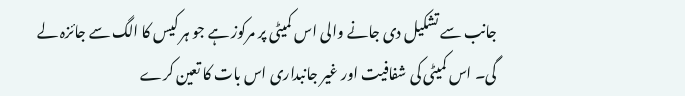جانب سے تشکیل دی جانے والی اس کمیٹی پر مرکوز ہے جو ہر کیس کا الگ سے جائزہ لے گی۔ اس کمیٹی کی شفافیت اور غیر جانبداری اس بات کا تعین کرے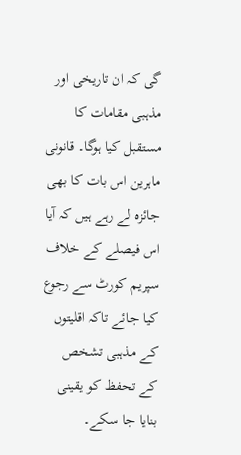گی کہ ان تاریخی اور مذہبی مقامات کا مستقبل کیا ہوگا۔ قانونی ماہرین اس بات کا بھی جائزہ لے رہے ہیں کہ آیا اس فیصلے کے خلاف سپریم کورٹ سے رجوع کیا جائے تاکہ اقلیتوں کے مذہبی تشخص کے تحفظ کو یقینی بنایا جا سکے۔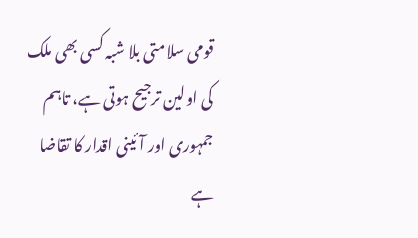قومی سلامتی بلا شبہ کسی بھی ملک کی اولین ترجیح ہوتی ہے، تاہم جمہوری اور آئینی اقدار کا تقاضا ہے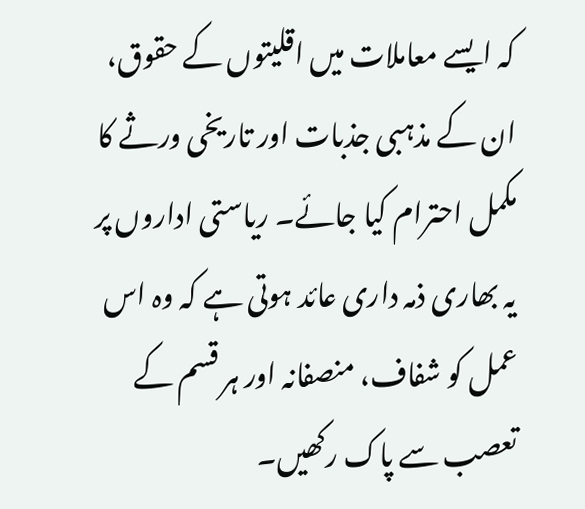کہ ایسے معاملات میں اقلیتوں کے حقوق، ان کے مذہبی جذبات اور تاریخی ورثے کا مکمل احترام کیا جائے۔ ریاستی اداروں پر یہ بھاری ذمہ داری عائد ہوتی ہے کہ وہ اس عمل کو شفاف، منصفانہ اور ہر قسم کے تعصب سے پاک رکھیں۔